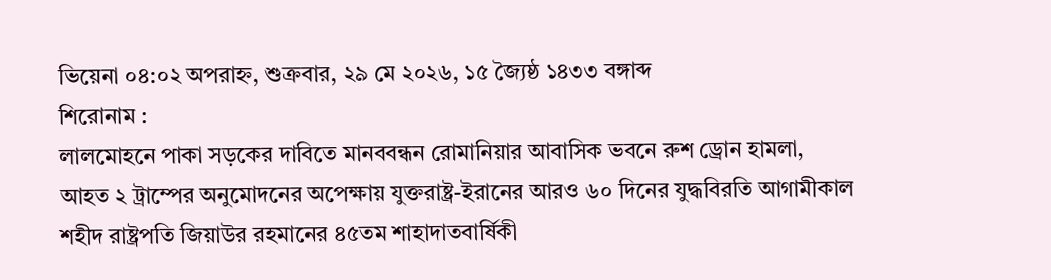ভিয়েনা ০৪:০২ অপরাহ্ন, শুক্রবার, ২৯ মে ২০২৬, ১৫ জ্যৈষ্ঠ ১৪৩৩ বঙ্গাব্দ
শিরোনাম :
লালমোহনে পাকা সড়কের দাবিতে মানববন্ধন রোমানিয়ার আবাসিক ভবনে রুশ ড্রোন হামলা, আহত ২ ট্রাম্পের অনুমোদনের অপেক্ষায় যুক্তরাষ্ট্র-ইরানের আরও ৬০ দিনের যুদ্ধবিরতি আগামীকাল শহীদ রাষ্ট্রপতি জিয়াউর রহমানের ৪৫তম শাহাদাতবার্ষিকী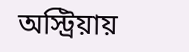অস্ট্রিয়ায়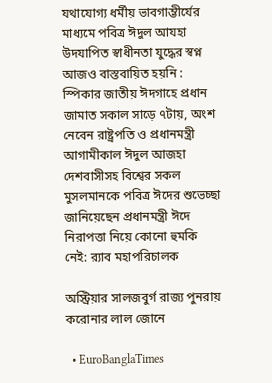যথাযোগ্য ধর্মীয় ভাবগাম্ভীর্যের মাধ্যমে পবিত্র ঈদুল আযহা উদযাপিত স্বাধীনতা যুদ্ধের স্বপ্ন আজও বাস্তবায়িত হয়নি : স্পিকার জাতীয় ঈদগাহে প্রধান জামাত সকাল সাড়ে ৭টায়, অংশ নেবেন রাষ্ট্রপতি ও প্রধানমন্ত্রী আগামীকাল ঈদুল আজহা দেশবাসীসহ বিশ্বের সকল মুসলমানকে পবিত্র ঈদের শুভেচ্ছা জানিয়েছেন প্রধানমন্ত্রী ঈদে নিরাপত্তা নিয়ে কোনো হুমকি নেই: র‌্যাব মহাপরিচালক

অস্ট্রিয়ার সালজবুর্গ রাজ্য পুনরায় করোনার লাল জোনে

  • EuroBanglaTimes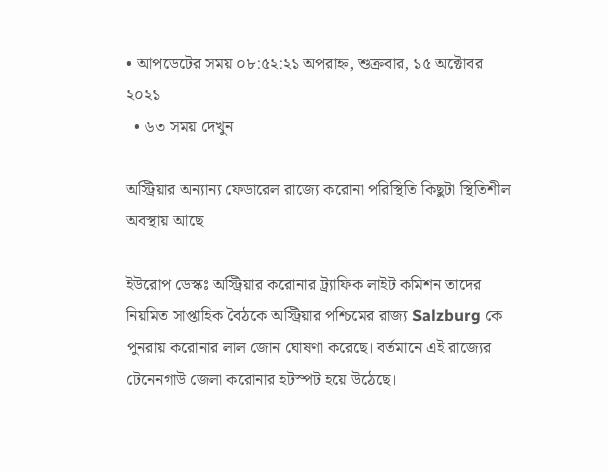• আপডেটের সময় ০৮:৫২:২১ অপরাহ্ন, শুক্রবার, ১৫ অক্টোবর ২০২১
  • ৬৩ সময় দেখুন

অস্ট্রিয়ার অন্যান্য ফেডারেল রাজ্যে করোনা পরিস্থিতি কিছুটা স্থিতিশীল অবস্থায় আছে

ইউরোপ ডেস্কঃ অস্ট্রিয়ার করোনার ট্র্যাফিক লাইট কমিশন তাদের নিয়মিত সাপ্তাহিক বৈঠকে অস্ট্রিয়ার পশ্চিমের রাজ্য Salzburg কে পুনরায় করোনার লাল জোন ঘোষণা করেছে। বর্তমানে এই রাজ্যের টেনেনগাউ জেলা করোনার হটস্পট হয়ে উঠেছে।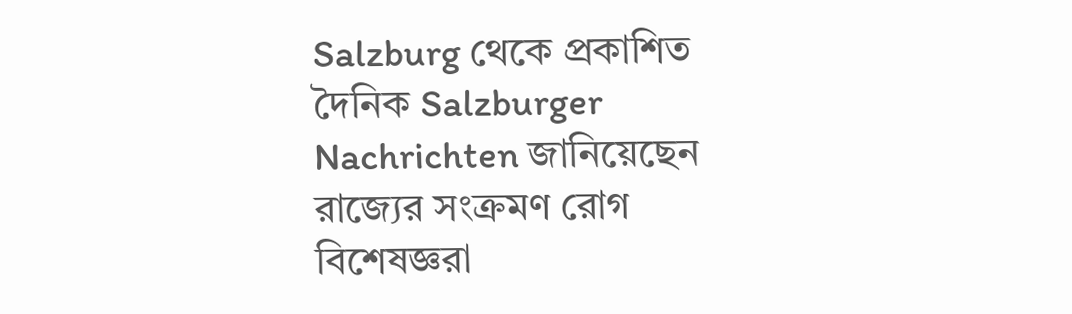Salzburg থেকে প্রকাশিত দৈনিক Salzburger Nachrichten জানিয়েছেন রাজ্যের সংক্রমণ রোগ বিশেষজ্ঞরা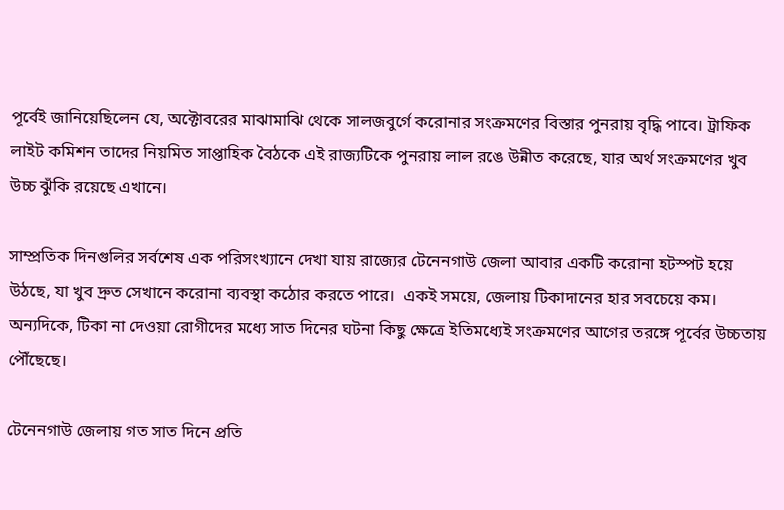পূর্বেই জানিয়েছিলেন যে, অক্টোবরের মাঝামাঝি থেকে সালজবুর্গে করোনার সংক্রমণের বিস্তার পুনরায় বৃদ্ধি পাবে। ট্রাফিক লাইট কমিশন তাদের নিয়মিত সাপ্তাহিক বৈঠকে এই রাজ্যটিকে পুনরায় লাল রঙে উন্নীত করেছে, যার অর্থ সংক্রমণের খুব উচ্চ ঝুঁকি রয়েছে এখানে।

সাম্প্রতিক দিনগুলির সর্বশেষ এক পরিসংখ্যানে দেখা যায় রাজ্যের টেনেনগাউ জেলা আবার একটি করোনা হটস্পট হয়ে উঠছে, যা খুব দ্রুত সেখানে করোনা ব্যবস্থা কঠোর করতে পারে।  একই সময়ে, জেলায় টিকাদানের হার সবচেয়ে কম।  অন্যদিকে, টিকা না দেওয়া রোগীদের মধ্যে সাত দিনের ঘটনা কিছু ক্ষেত্রে ইতিমধ্যেই সংক্রমণের আগের তরঙ্গে পূর্বের উচ্চতায় পৌঁছেছে।

টেনেনগাউ জেলায় গত সাত দিনে প্রতি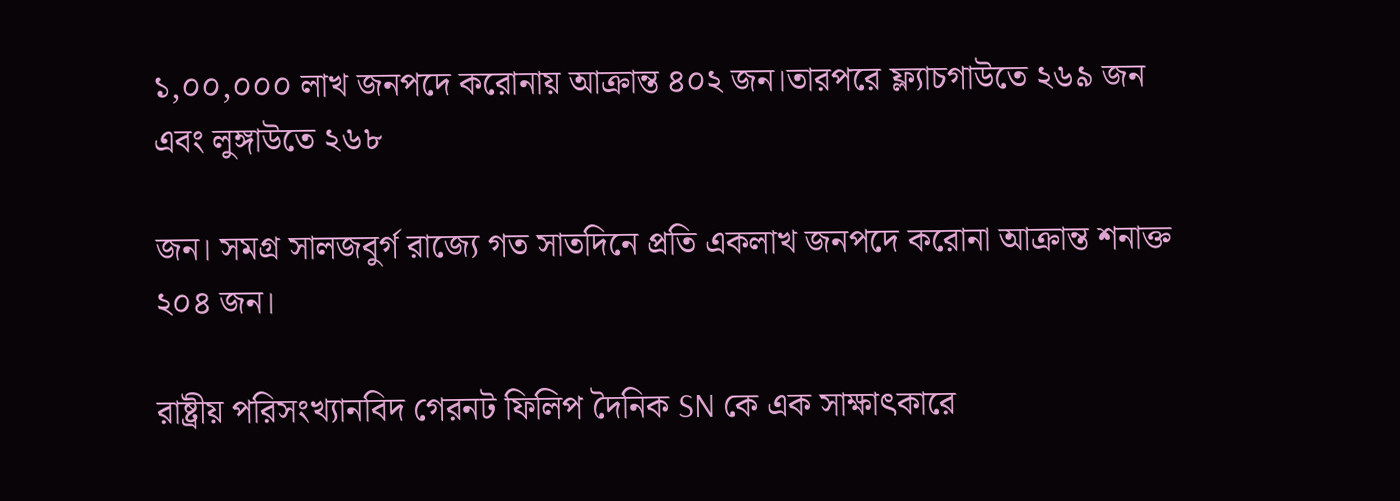১,০০,০০০ লাখ জনপদে করোনায় আক্রান্ত ৪০২ জন।তারপরে ফ্ল্যাচগাউতে ২৬৯ জন এবং লুঙ্গাউতে ২৬৮

জন। সমগ্র সালজবুর্গ রাজ্যে গত সাতদিনে প্রতি একলাখ জনপদে করোনা আক্রান্ত শনাক্ত ২০৪ জন।

রাষ্ট্রীয় পরিসংখ্যানবিদ গেরনট ফিলিপ দৈনিক SN কে এক সাক্ষাৎকারে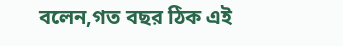বলেন,গত বছর ঠিক এই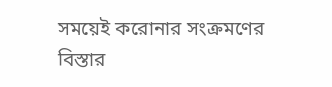সময়েই করোনার সংক্রমণের বিস্তার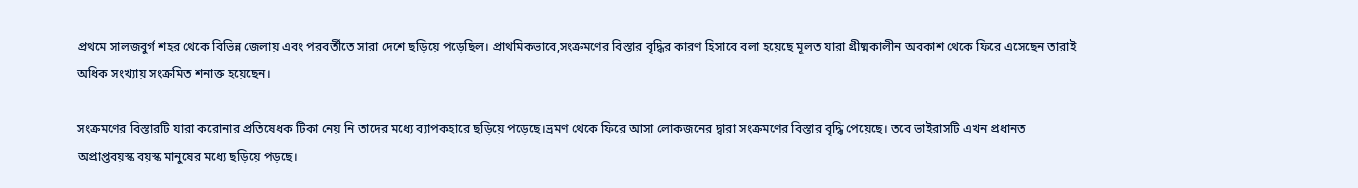প্রথমে সালজবুর্গ শহর থেকে বিভিন্ন জেলায় এবং পরবর্তীতে সারা দেশে ছড়িয়ে পড়েছিল। প্রাথমিকভাবে,সংক্রমণের বিস্তার বৃদ্ধির কারণ হিসাবে বলা হয়েছে মূলত যারা গ্রীষ্মকালীন অবকাশ থেকে ফিরে এসেছেন তারাই অধিক সংখ্যায় সংক্রমিত শনাক্ত হয়েছেন।

সংক্রমণের বিস্তারটি যারা করোনার প্রতিষেধক টিকা নেয় নি তাদের মধ্যে ব্যাপকহারে ছড়িয়ে পড়েছে।ভ্রমণ থেকে ফিরে আসা লোকজনের দ্বারা সংক্রমণের বিস্তার বৃদ্ধি পেয়েছে। তবে ভাইরাসটি এখন প্রধানত অপ্রাপ্তবয়স্ক বয়স্ক মানুষের মধ্যে ছড়িয়ে পড়ছে।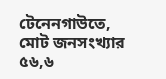টেনেনগাউতে, মোট জনসংখ্যার ৫৬,৬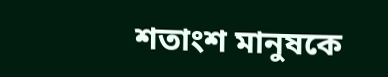শতাংশ মানুষকে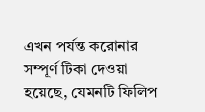এখন পর্যন্ত করোনার সম্পূর্ণ টিকা দেওয়া হয়েছে, যেমনটি ফিলিপ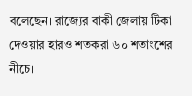বলেছেন। রাজ্যের বাকী জেলায় টিকা দেওয়ার হারও শতকরা ৬০ শতাংশের নীচে।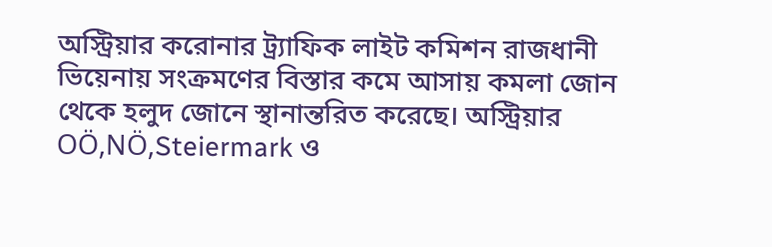অস্ট্রিয়ার করোনার ট্র্যাফিক লাইট কমিশন রাজধানী ভিয়েনায় সংক্রমণের বিস্তার কমে আসায় কমলা জোন থেকে হলুদ জোনে স্থানান্তরিত করেছে। অস্ট্রিয়ার OÖ,NÖ,Steiermark ও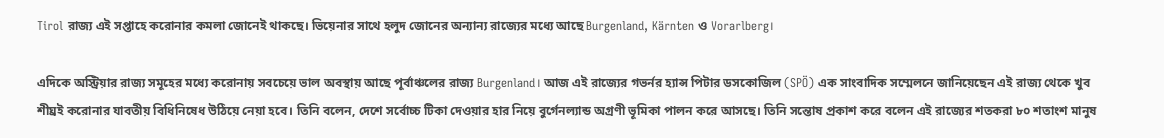Tirol রাজ্য এই সপ্তাহে করোনার কমলা জোনেই থাকছে। ভিয়েনার সাথে হলুদ জোনের অন্যান্য রাজ্যের মধ্যে আছে Burgenland, Kärnten ও Vorarlberg।

এদিকে অস্ট্রিয়ার রাজ্য সমূহের মধ্যে করোনায় সবচেয়ে ভাল অবস্থায় আছে পূর্বাঞ্চলের রাজ্য Burgenland। আজ এই রাজ্যের গভর্নর হ্যান্স পিটার ডসকোজিল (SPÖ) এক সাংবাদিক সম্মেলনে জানিয়েছেন এই রাজ্য থেকে খুব শীঘ্রই করোনার যাবতীয় বিধিনিষেধ উঠিয়ে নেয়া হবে। তিনি বলেন, দেশে সর্বোচ্চ টিকা দেওয়ার হার নিয়ে বুর্গেনল্যান্ড অগ্রণী ভূমিকা পালন করে আসছে। তিনি সন্তোষ প্রকাশ করে বলেন এই রাজ্যের শতকরা ৮০ শতাংশ মানুষ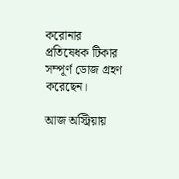করোনার প্রতিষেধক টিকার সম্পূর্ণ ডোজ গ্রহণ করেছেন।

আজ অস্ট্রিয়ায়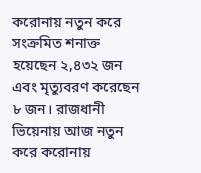করোনায় নতুন করে সংক্রমিত শনাক্ত হয়েছেন ২,৪৩২ জন এবং মৃত্যুবরণ করেছেন ৮ জন। রাজধানী ভিয়েনায় আজ নতুন করে করোনায়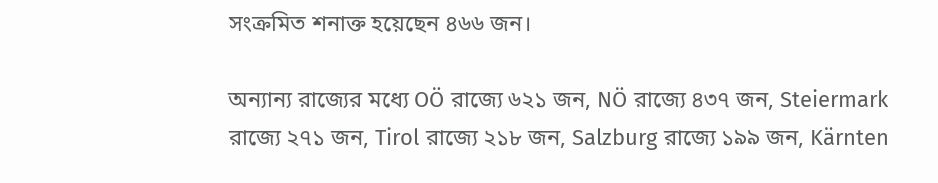সংক্রমিত শনাক্ত হয়েছেন ৪৬৬ জন।

অন্যান্য রাজ্যের মধ্যে OÖ রাজ্যে ৬২১ জন, NÖ রাজ্যে ৪৩৭ জন, Steiermark রাজ্যে ২৭১ জন, Tirol রাজ্যে ২১৮ জন, Salzburg রাজ্যে ১৯৯ জন, Kärnten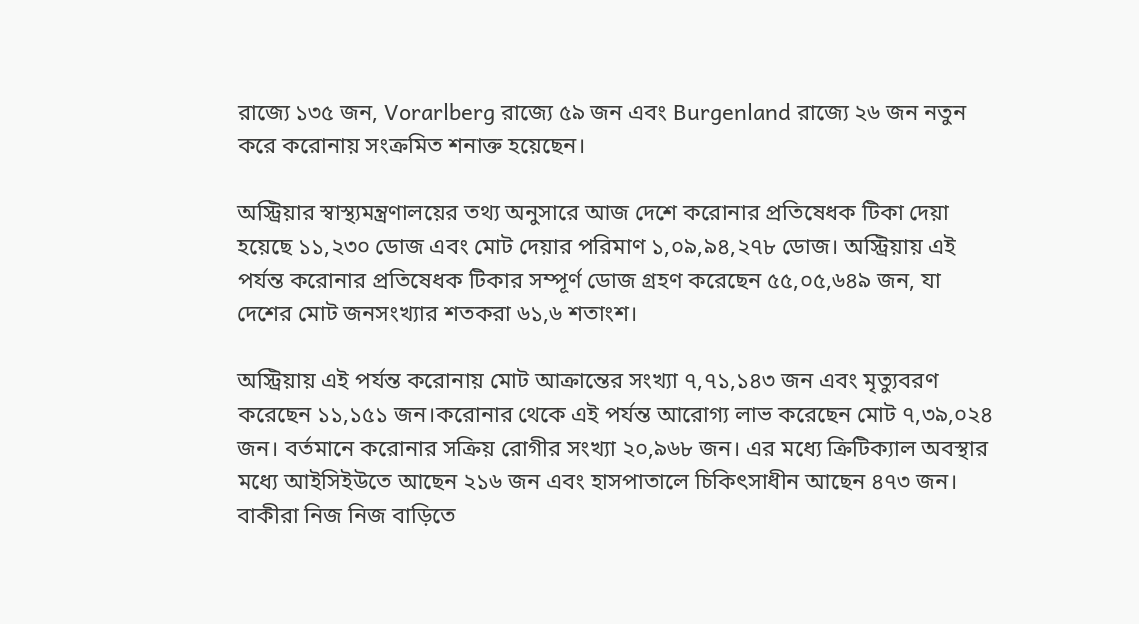রাজ্যে ১৩৫ জন, Vorarlberg রাজ্যে ৫৯ জন এবং Burgenland রাজ্যে ২৬ জন নতুন করে করোনায় সংক্রমিত শনাক্ত হয়েছেন।

অস্ট্রিয়ার স্বাস্থ্যমন্ত্রণালয়ের তথ্য অনুসারে আজ দেশে করোনার প্রতিষেধক টিকা দেয়া হয়েছে ১১,২৩০ ডোজ এবং মোট দেয়ার পরিমাণ ১,০৯,৯৪,২৭৮ ডোজ। অস্ট্রিয়ায় এই পর্যন্ত করোনার প্রতিষেধক টিকার সম্পূর্ণ ডোজ গ্রহণ করেছেন ৫৫,০৫,৬৪৯ জন, যা দেশের মোট জনসংখ্যার শতকরা ৬১,৬ শতাংশ।

অস্ট্রিয়ায় এই পর্যন্ত করোনায় মোট আক্রান্তের সংখ্যা ৭,৭১,১৪৩ জন এবং মৃত্যুবরণ করেছেন ১১,১৫১ জন।করোনার থেকে এই পর্যন্ত আরোগ্য লাভ করেছেন মোট ৭,৩৯,০২৪ জন। বর্তমানে করোনার সক্রিয় রোগীর সংখ্যা ২০,৯৬৮ জন। এর মধ্যে ক্রিটিক্যাল অবস্থার মধ্যে আইসিইউতে আছেন ২১৬ জন এবং হাসপাতালে চিকিৎসাধীন আছেন ৪৭৩ জন। বাকীরা নিজ নিজ বাড়িতে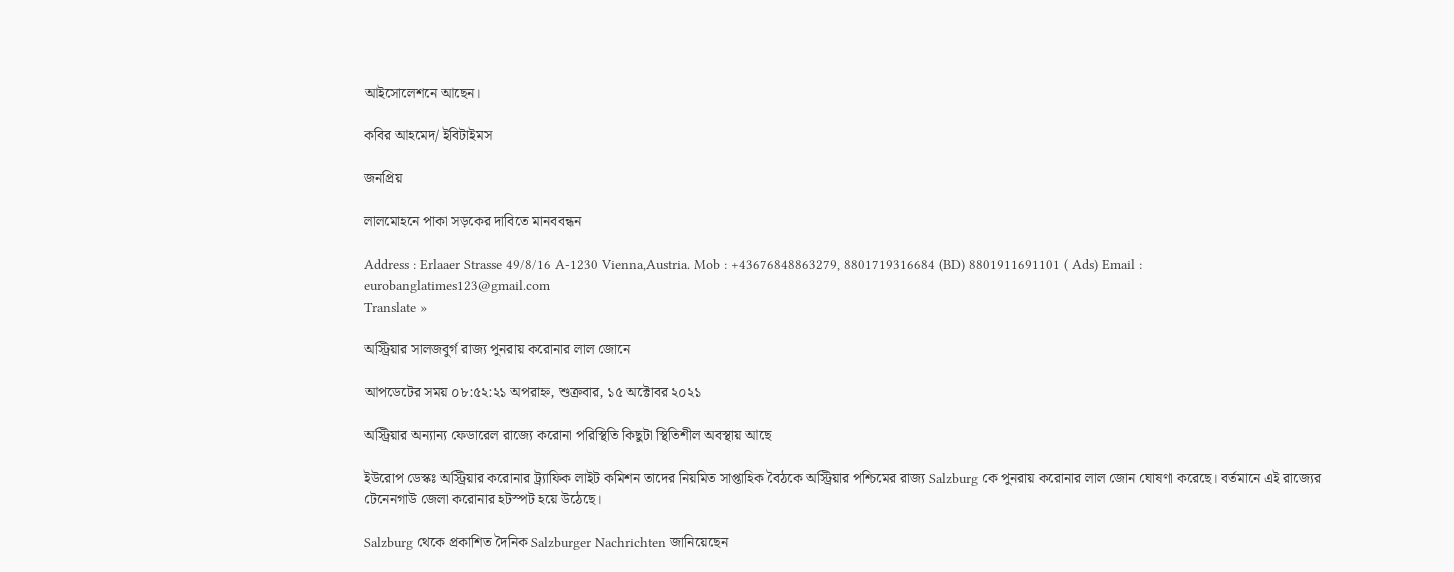আইসোলেশনে আছেন।

কবির আহমেদ/ ইবিটাইমস

জনপ্রিয়

লালমোহনে পাকা সড়কের দাবিতে মানববন্ধন

Address : Erlaaer Strasse 49/8/16 A-1230 Vienna,Austria. Mob : +43676848863279, 8801719316684 (BD) 8801911691101 ( Ads) Email : eurobanglatimes123@gmail.com
Translate »

অস্ট্রিয়ার সালজবুর্গ রাজ্য পুনরায় করোনার লাল জোনে

আপডেটের সময় ০৮:৫২:২১ অপরাহ্ন, শুক্রবার, ১৫ অক্টোবর ২০২১

অস্ট্রিয়ার অন্যান্য ফেডারেল রাজ্যে করোনা পরিস্থিতি কিছুটা স্থিতিশীল অবস্থায় আছে

ইউরোপ ডেস্কঃ অস্ট্রিয়ার করোনার ট্র্যাফিক লাইট কমিশন তাদের নিয়মিত সাপ্তাহিক বৈঠকে অস্ট্রিয়ার পশ্চিমের রাজ্য Salzburg কে পুনরায় করোনার লাল জোন ঘোষণা করেছে। বর্তমানে এই রাজ্যের টেনেনগাউ জেলা করোনার হটস্পট হয়ে উঠেছে।

Salzburg থেকে প্রকাশিত দৈনিক Salzburger Nachrichten জানিয়েছেন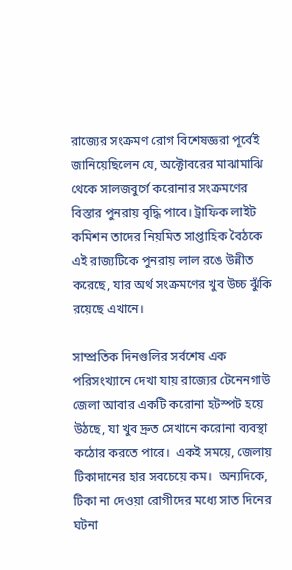রাজ্যের সংক্রমণ রোগ বিশেষজ্ঞরা পূর্বেই জানিয়েছিলেন যে, অক্টোবরের মাঝামাঝি থেকে সালজবুর্গে করোনার সংক্রমণের বিস্তার পুনরায় বৃদ্ধি পাবে। ট্রাফিক লাইট কমিশন তাদের নিয়মিত সাপ্তাহিক বৈঠকে এই রাজ্যটিকে পুনরায় লাল রঙে উন্নীত করেছে, যার অর্থ সংক্রমণের খুব উচ্চ ঝুঁকি রয়েছে এখানে।

সাম্প্রতিক দিনগুলির সর্বশেষ এক পরিসংখ্যানে দেখা যায় রাজ্যের টেনেনগাউ জেলা আবার একটি করোনা হটস্পট হয়ে উঠছে, যা খুব দ্রুত সেখানে করোনা ব্যবস্থা কঠোর করতে পারে।  একই সময়ে, জেলায় টিকাদানের হার সবচেয়ে কম।  অন্যদিকে, টিকা না দেওয়া রোগীদের মধ্যে সাত দিনের ঘটনা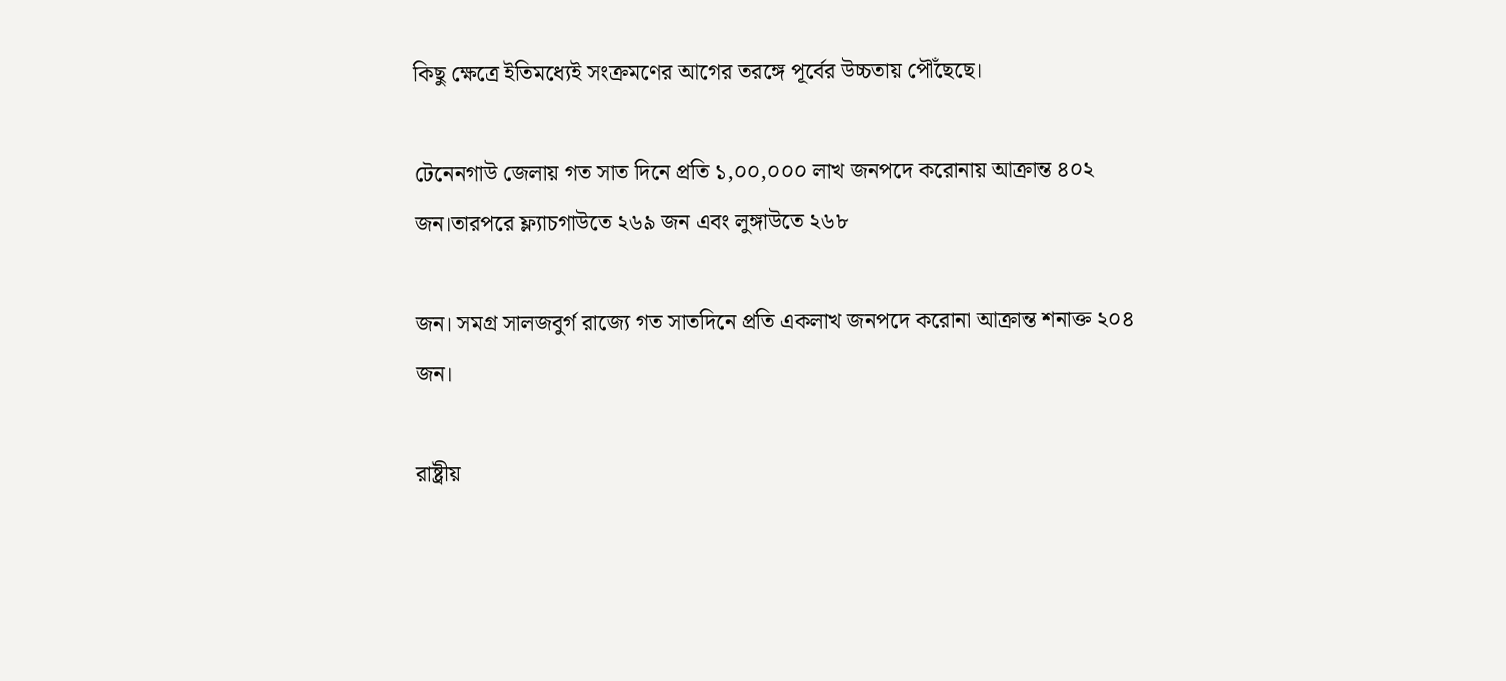কিছু ক্ষেত্রে ইতিমধ্যেই সংক্রমণের আগের তরঙ্গে পূর্বের উচ্চতায় পৌঁছেছে।

টেনেনগাউ জেলায় গত সাত দিনে প্রতি ১,০০,০০০ লাখ জনপদে করোনায় আক্রান্ত ৪০২ জন।তারপরে ফ্ল্যাচগাউতে ২৬৯ জন এবং লুঙ্গাউতে ২৬৮

জন। সমগ্র সালজবুর্গ রাজ্যে গত সাতদিনে প্রতি একলাখ জনপদে করোনা আক্রান্ত শনাক্ত ২০৪ জন।

রাষ্ট্রীয়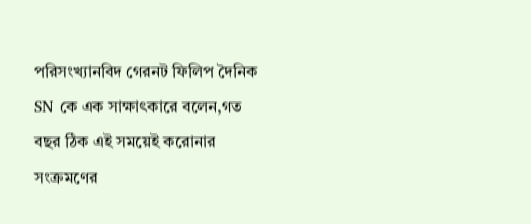পরিসংখ্যানবিদ গেরনট ফিলিপ দৈনিক SN কে এক সাক্ষাৎকারে বলেন,গত বছর ঠিক এই সময়েই করোনার সংক্রমণের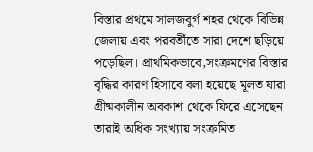বিস্তার প্রথমে সালজবুর্গ শহর থেকে বিভিন্ন জেলায় এবং পরবর্তীতে সারা দেশে ছড়িয়ে পড়েছিল। প্রাথমিকভাবে,সংক্রমণের বিস্তার বৃদ্ধির কারণ হিসাবে বলা হয়েছে মূলত যারা গ্রীষ্মকালীন অবকাশ থেকে ফিরে এসেছেন তারাই অধিক সংখ্যায় সংক্রমিত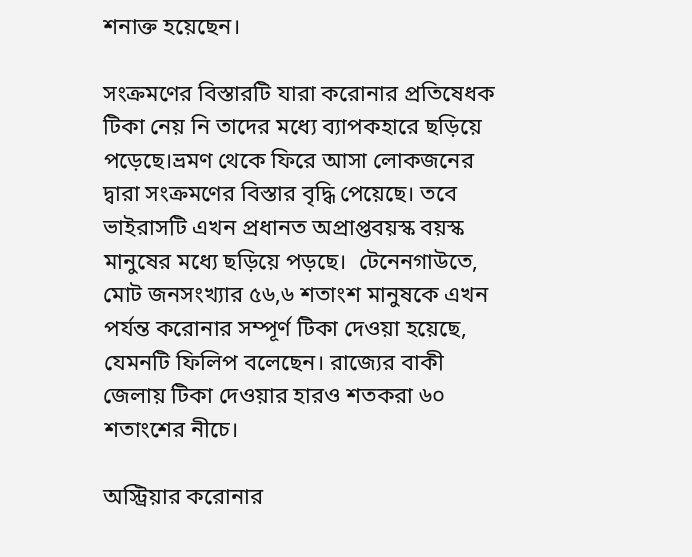শনাক্ত হয়েছেন।

সংক্রমণের বিস্তারটি যারা করোনার প্রতিষেধক টিকা নেয় নি তাদের মধ্যে ব্যাপকহারে ছড়িয়ে পড়েছে।ভ্রমণ থেকে ফিরে আসা লোকজনের দ্বারা সংক্রমণের বিস্তার বৃদ্ধি পেয়েছে। তবে ভাইরাসটি এখন প্রধানত অপ্রাপ্তবয়স্ক বয়স্ক মানুষের মধ্যে ছড়িয়ে পড়ছে।  টেনেনগাউতে, মোট জনসংখ্যার ৫৬,৬ শতাংশ মানুষকে এখন পর্যন্ত করোনার সম্পূর্ণ টিকা দেওয়া হয়েছে, যেমনটি ফিলিপ বলেছেন। রাজ্যের বাকী জেলায় টিকা দেওয়ার হারও শতকরা ৬০ শতাংশের নীচে।

অস্ট্রিয়ার করোনার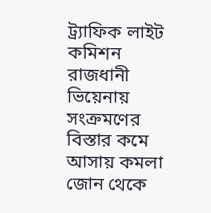ট্র্যাফিক লাইট কমিশন রাজধানী ভিয়েনায় সংক্রমণের বিস্তার কমে আসায় কমলা জোন থেকে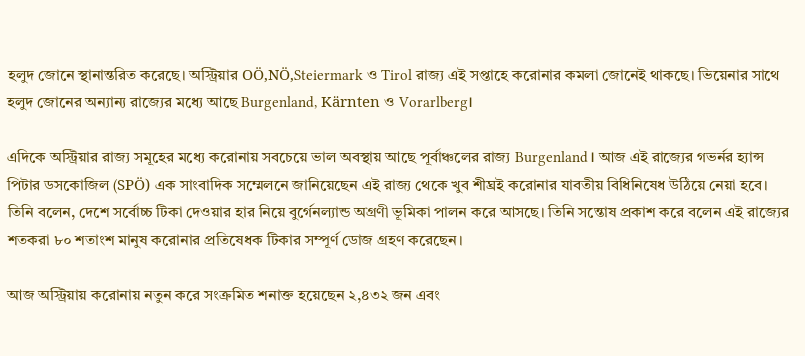হলুদ জোনে স্থানান্তরিত করেছে। অস্ট্রিয়ার OÖ,NÖ,Steiermark ও Tirol রাজ্য এই সপ্তাহে করোনার কমলা জোনেই থাকছে। ভিয়েনার সাথে হলুদ জোনের অন্যান্য রাজ্যের মধ্যে আছে Burgenland, Kärnten ও Vorarlberg।

এদিকে অস্ট্রিয়ার রাজ্য সমূহের মধ্যে করোনায় সবচেয়ে ভাল অবস্থায় আছে পূর্বাঞ্চলের রাজ্য Burgenland। আজ এই রাজ্যের গভর্নর হ্যান্স পিটার ডসকোজিল (SPÖ) এক সাংবাদিক সম্মেলনে জানিয়েছেন এই রাজ্য থেকে খুব শীঘ্রই করোনার যাবতীয় বিধিনিষেধ উঠিয়ে নেয়া হবে। তিনি বলেন, দেশে সর্বোচ্চ টিকা দেওয়ার হার নিয়ে বুর্গেনল্যান্ড অগ্রণী ভূমিকা পালন করে আসছে। তিনি সন্তোষ প্রকাশ করে বলেন এই রাজ্যের শতকরা ৮০ শতাংশ মানুষ করোনার প্রতিষেধক টিকার সম্পূর্ণ ডোজ গ্রহণ করেছেন।

আজ অস্ট্রিয়ায় করোনায় নতুন করে সংক্রমিত শনাক্ত হয়েছেন ২,৪৩২ জন এবং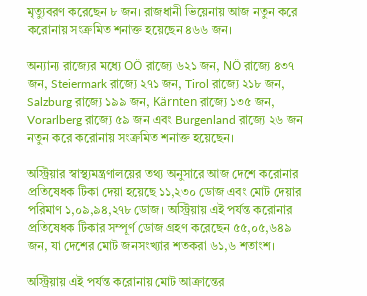মৃত্যুবরণ করেছেন ৮ জন। রাজধানী ভিয়েনায় আজ নতুন করে করোনায় সংক্রমিত শনাক্ত হয়েছেন ৪৬৬ জন।

অন্যান্য রাজ্যের মধ্যে OÖ রাজ্যে ৬২১ জন, NÖ রাজ্যে ৪৩৭ জন, Steiermark রাজ্যে ২৭১ জন, Tirol রাজ্যে ২১৮ জন, Salzburg রাজ্যে ১৯৯ জন, Kärnten রাজ্যে ১৩৫ জন, Vorarlberg রাজ্যে ৫৯ জন এবং Burgenland রাজ্যে ২৬ জন নতুন করে করোনায় সংক্রমিত শনাক্ত হয়েছেন।

অস্ট্রিয়ার স্বাস্থ্যমন্ত্রণালয়ের তথ্য অনুসারে আজ দেশে করোনার প্রতিষেধক টিকা দেয়া হয়েছে ১১,২৩০ ডোজ এবং মোট দেয়ার পরিমাণ ১,০৯,৯৪,২৭৮ ডোজ। অস্ট্রিয়ায় এই পর্যন্ত করোনার প্রতিষেধক টিকার সম্পূর্ণ ডোজ গ্রহণ করেছেন ৫৫,০৫,৬৪৯ জন, যা দেশের মোট জনসংখ্যার শতকরা ৬১,৬ শতাংশ।

অস্ট্রিয়ায় এই পর্যন্ত করোনায় মোট আক্রান্তের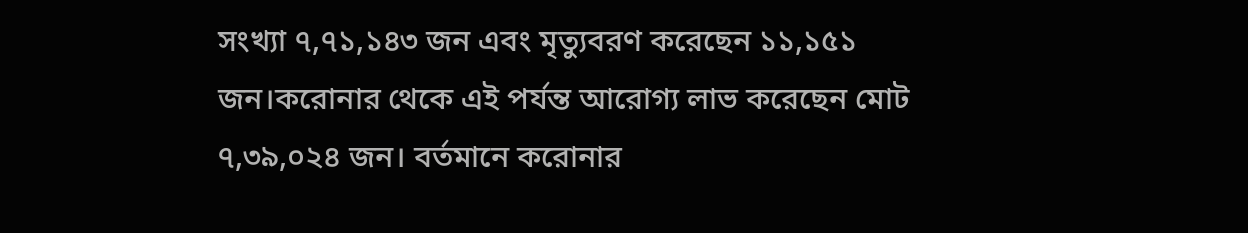সংখ্যা ৭,৭১,১৪৩ জন এবং মৃত্যুবরণ করেছেন ১১,১৫১ জন।করোনার থেকে এই পর্যন্ত আরোগ্য লাভ করেছেন মোট ৭,৩৯,০২৪ জন। বর্তমানে করোনার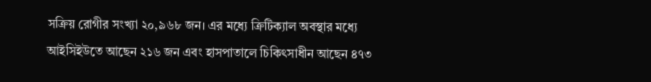সক্রিয় রোগীর সংখ্যা ২০,৯৬৮ জন। এর মধ্যে ক্রিটিক্যাল অবস্থার মধ্যে আইসিইউতে আছেন ২১৬ জন এবং হাসপাতালে চিকিৎসাধীন আছেন ৪৭৩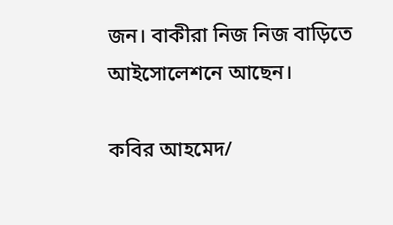জন। বাকীরা নিজ নিজ বাড়িতে আইসোলেশনে আছেন।

কবির আহমেদ/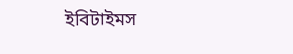ইবিটাইমস